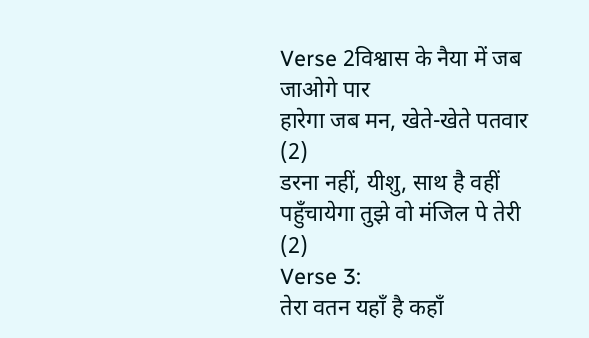Verse 2विश्वास के नैया में जब जाओगे पार
हारेगा जब मन, खेते-खेते पतवार (2)
डरना नहीं, यीशु, साथ है वहीं
पहुँचायेगा तुझे वो मंजिल पे तेरी (2)
Verse 3:
तेरा वतन यहाँ है कहाँ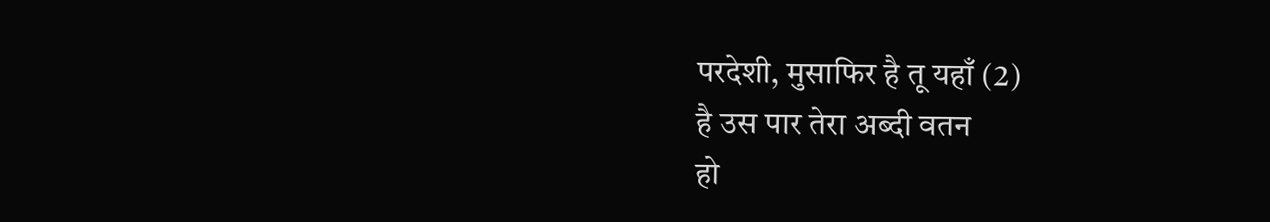परदेशी, मुसाफिर है तू यहाँ (2)
है उस पार तेरा अब्दी वतन
हो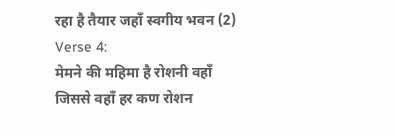रहा है तैयार जहाँ स्वगीय भवन (2)
Verse 4:
मेमने की महिमा है रोशनी वहाँ
जिससे वहाँ हर कण रोशन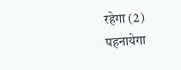रहेगा (2)
पहनायेगा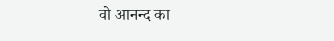वो आनन्द का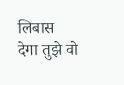लिबास
देगा तुझे वो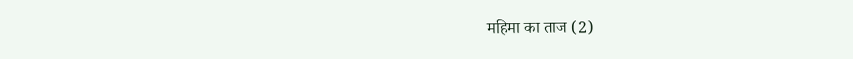महिमा का ताज (2)